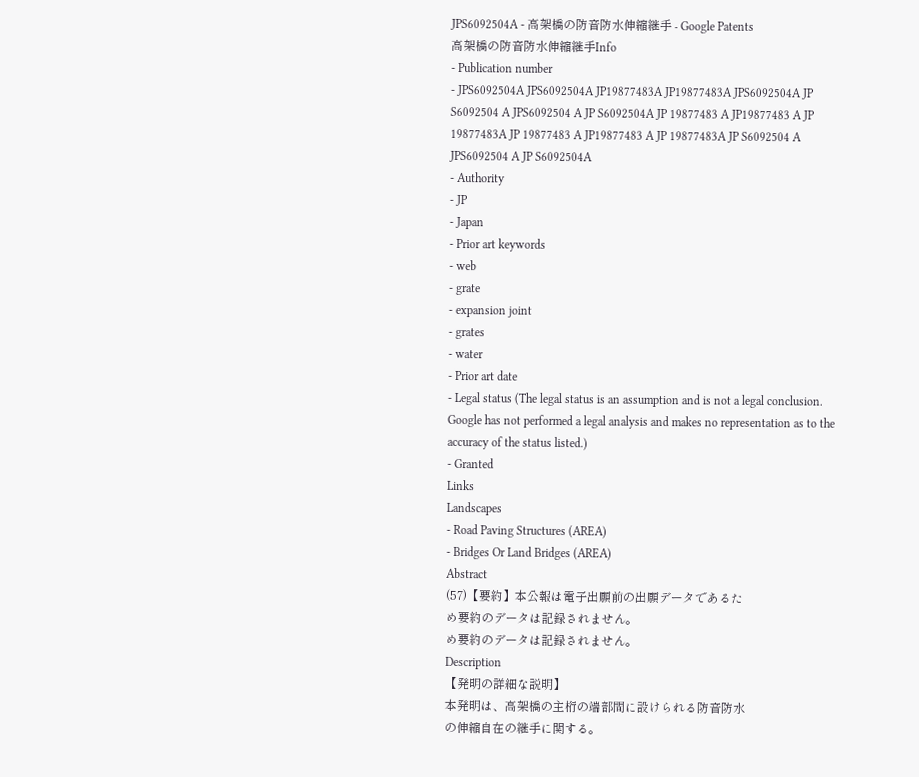JPS6092504A - 高架橋の防音防水伸縮継手 - Google Patents
高架橋の防音防水伸縮継手Info
- Publication number
- JPS6092504A JPS6092504A JP19877483A JP19877483A JPS6092504A JP S6092504 A JPS6092504 A JP S6092504A JP 19877483 A JP19877483 A JP 19877483A JP 19877483 A JP19877483 A JP 19877483A JP S6092504 A JPS6092504 A JP S6092504A
- Authority
- JP
- Japan
- Prior art keywords
- web
- grate
- expansion joint
- grates
- water
- Prior art date
- Legal status (The legal status is an assumption and is not a legal conclusion. Google has not performed a legal analysis and makes no representation as to the accuracy of the status listed.)
- Granted
Links
Landscapes
- Road Paving Structures (AREA)
- Bridges Or Land Bridges (AREA)
Abstract
(57)【要約】本公報は電子出願前の出願データであるた
め要約のデータは記録されません。
め要約のデータは記録されません。
Description
【発明の詳細な説明】
本発明は、高架橋の主桁の端部間に設けられる防音防水
の伸縮自在の継手に関する。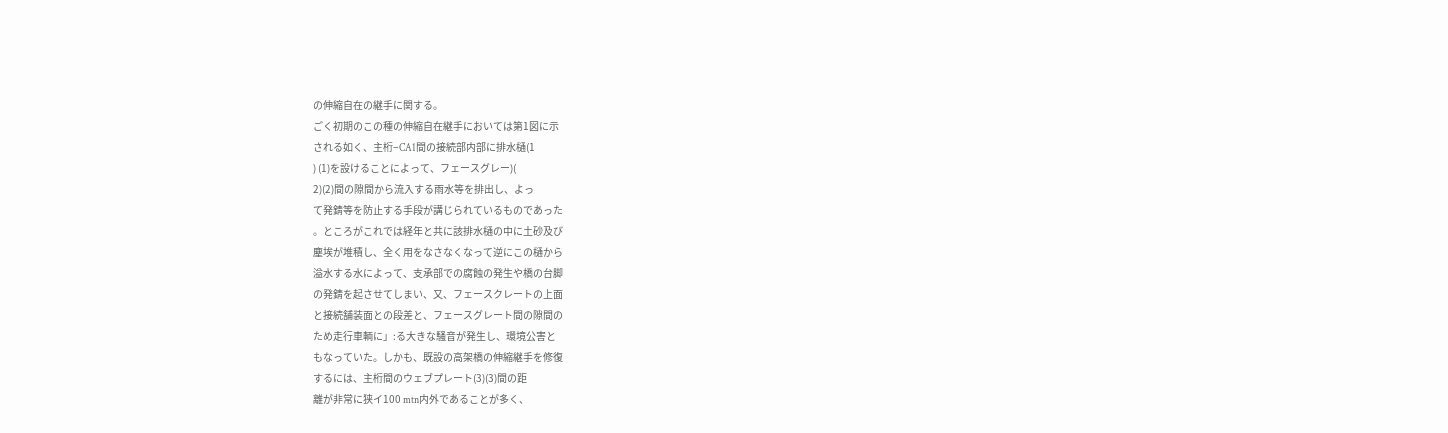の伸縮自在の継手に関する。
ごく初期のこの種の伸縮自在継手においては第1図に示
される如く、主桁−CA1間の接続部内部に排水樋(1
) (1)を設けることによって、フェースグレー)(
2)(2)間の隙間から流入する雨水等を排出し、よっ
て発錆等を防止する手段が講じられているものであった
。ところがこれでは経年と共に該排水樋の中に土砂及び
塵埃が堆積し、全く用をなさなくなって逆にこの樋から
溢水する水によって、支承部での腐蝕の発生や橋の台脚
の発錆を起させてしまい、又、フェースクレートの上面
と接続舗装面との段差と、フェースグレート間の隙間の
ため走行車輌に」:る大きな騒音が発生し、環境公害と
もなっていた。しかも、既設の高架橋の伸縮継手を修復
するには、主桁間のウェブプレート(3)(3)間の距
離が非常に狭イ100 mtn内外であることが多く、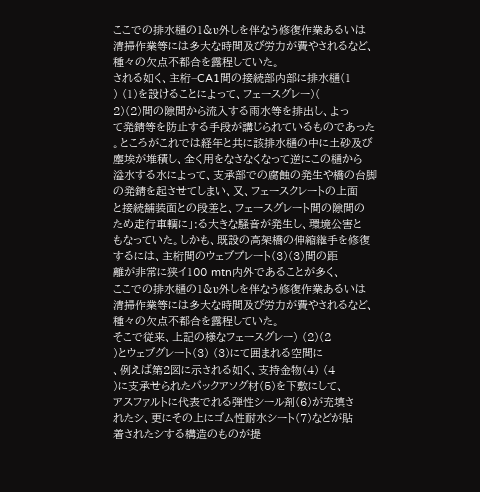ここでの排水樋の1&υ外しを伴なう修復作業あるいは
清掃作業等には多大な時間及び労力が費やされるなど、
種々の欠点不都合を露程していた。
される如く、主桁−CA1間の接続部内部に排水樋(1
) (1)を設けることによって、フェースグレー)(
2)(2)間の隙間から流入する雨水等を排出し、よっ
て発錆等を防止する手段が講じられているものであった
。ところがこれでは経年と共に該排水樋の中に土砂及び
塵埃が堆積し、全く用をなさなくなって逆にこの樋から
溢水する水によって、支承部での腐蝕の発生や橋の台脚
の発錆を起させてしまい、又、フェースクレートの上面
と接続舗装面との段差と、フェースグレート間の隙間の
ため走行車輌に」:る大きな騒音が発生し、環境公害と
もなっていた。しかも、既設の高架橋の伸縮継手を修復
するには、主桁間のウェブプレート(3)(3)間の距
離が非常に狭イ100 mtn内外であることが多く、
ここでの排水樋の1&υ外しを伴なう修復作業あるいは
清掃作業等には多大な時間及び労力が費やされるなど、
種々の欠点不都合を露程していた。
そこで従来、上記の様なフェースグレー) (2)(2
)とウェブグレート(3) (3)にて囲まれる空間に
、例えば第2図に示される如く、支持金物(4) (4
)に支承せられたパックアソグ材(5)を下敷にして、
アスファルトに代表でれる弾性シール剤(6)が充填さ
れたシ、更にその上にゴム性耐水シート(7)などが貼
着されたシする構造のものが提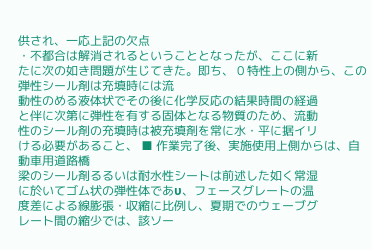供され、一応上記の欠点
・不都合は解消されるということとなったが、ここに新
たに次の如き問題が生じてきた。即ち、 0 特性上の側から、この弾性シール剤は充填時には流
動性のめる液体状でその後に化学反応の結果時間の経過
と伴に次第に弾性を有する固体となる物質のため、流動
性のシール剤の充填時は被充填剤を常に水・平に据イリ
ける必要があること、 ■ 作業完了後、実施使用上側からは、自動車用道路橋
梁のシール剤るるいは耐水性シートは前述した如く常湿
に於いてゴム状の弾性体であυ、フェースグレートの温
度差による線膨張・収縮に比例し、夏期でのウェーブグ
レート間の縮少では、該ソー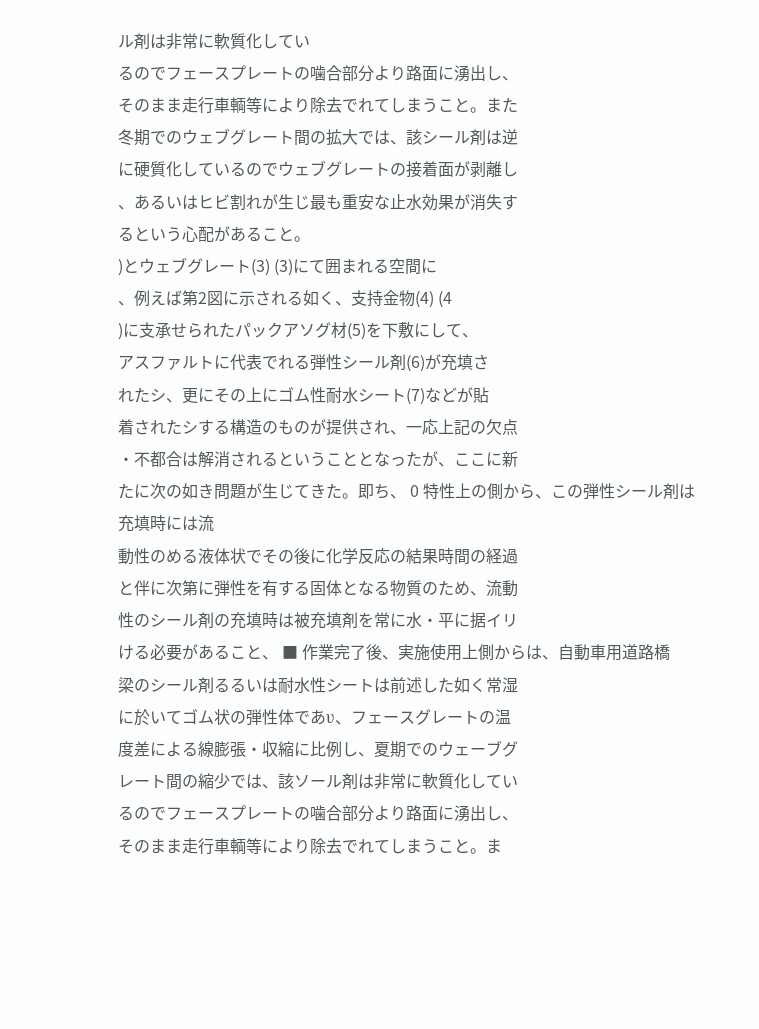ル剤は非常に軟質化してい
るのでフェースプレートの噛合部分より路面に湧出し、
そのまま走行車輌等により除去でれてしまうこと。また
冬期でのウェブグレート間の拡大では、該シール剤は逆
に硬質化しているのでウェブグレートの接着面が剥離し
、あるいはヒビ割れが生じ最も重安な止水効果が消失す
るという心配があること。
)とウェブグレート(3) (3)にて囲まれる空間に
、例えば第2図に示される如く、支持金物(4) (4
)に支承せられたパックアソグ材(5)を下敷にして、
アスファルトに代表でれる弾性シール剤(6)が充填さ
れたシ、更にその上にゴム性耐水シート(7)などが貼
着されたシする構造のものが提供され、一応上記の欠点
・不都合は解消されるということとなったが、ここに新
たに次の如き問題が生じてきた。即ち、 0 特性上の側から、この弾性シール剤は充填時には流
動性のめる液体状でその後に化学反応の結果時間の経過
と伴に次第に弾性を有する固体となる物質のため、流動
性のシール剤の充填時は被充填剤を常に水・平に据イリ
ける必要があること、 ■ 作業完了後、実施使用上側からは、自動車用道路橋
梁のシール剤るるいは耐水性シートは前述した如く常湿
に於いてゴム状の弾性体であυ、フェースグレートの温
度差による線膨張・収縮に比例し、夏期でのウェーブグ
レート間の縮少では、該ソール剤は非常に軟質化してい
るのでフェースプレートの噛合部分より路面に湧出し、
そのまま走行車輌等により除去でれてしまうこと。ま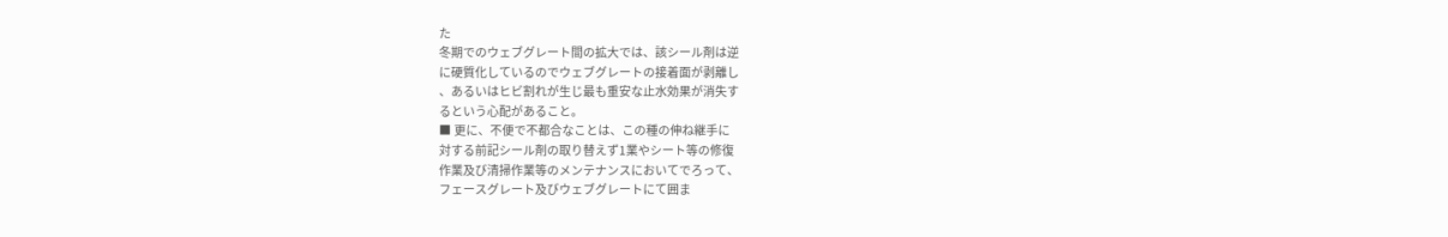た
冬期でのウェブグレート間の拡大では、該シール剤は逆
に硬質化しているのでウェブグレートの接着面が剥離し
、あるいはヒビ割れが生じ最も重安な止水効果が消失す
るという心配があること。
■ 更に、不便で不都合なことは、この種の伸ね継手に
対する前記シール剤の取り替えず1業やシート等の修復
作業及び清掃作業等のメンテナンスにおいてでろって、
フェースグレート及びウェブグレートにて囲ま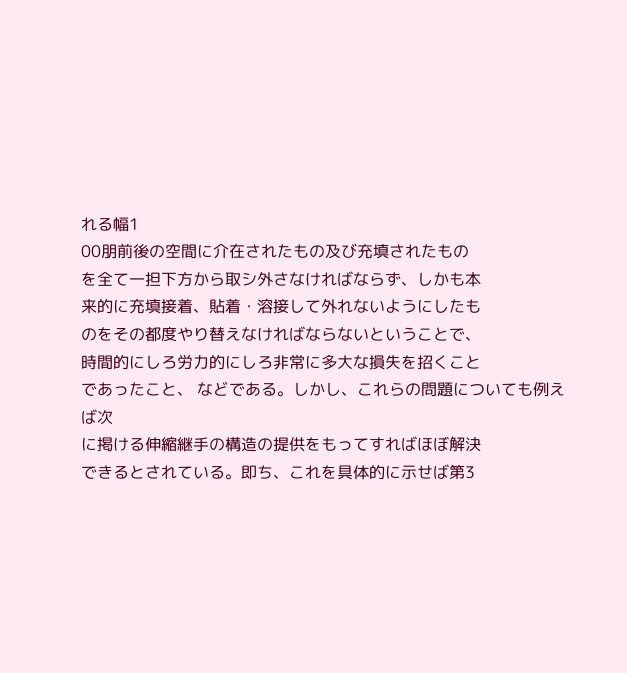れる幅1
00朋前後の空間に介在されたもの及び充填されたもの
を全て一担下方から取シ外さなければならず、しかも本
来的に充填接着、貼着・溶接して外れないようにしたも
のをその都度やり替えなければならないということで、
時間的にしろ労力的にしろ非常に多大な損失を招くこと
であったこと、 などである。しかし、これらの問題についても例えば次
に掲ける伸縮継手の構造の提供をもってすればほぼ解決
できるとされている。即ち、これを具体的に示せば第3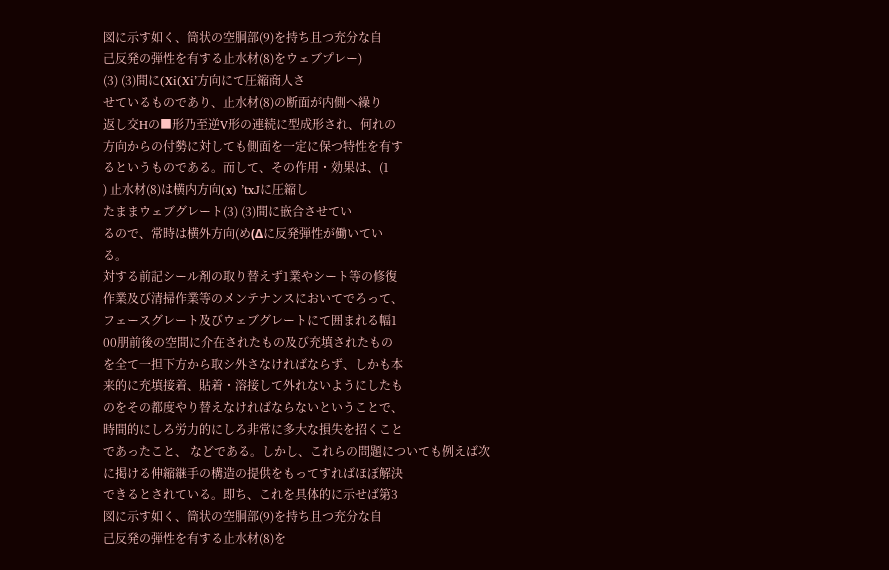図に示す如く、筒状の空胴部(9)を持ち且つ充分な自
己反発の弾性を有する止水材(8)をウェブプレー)
(3) (3)間に(Xi(Xi’方向にて圧縮商人さ
せているものであり、止水材(8)の断面が内側へ繰り
返し交Hの■形乃至逆V形の連続に型成形され、何れの
方向からの付勢に対しても側面を一定に保つ特性を有す
るというものである。而して、その作用・効果は、(1
) 止水材(8)は横内方向(x) ’txJに圧縮し
たままウェブグレート(3) (3)間に嵌合させてい
るので、常時は横外方向(め(Δに反発弾性が働いてい
る。
対する前記シール剤の取り替えず1業やシート等の修復
作業及び清掃作業等のメンテナンスにおいてでろって、
フェースグレート及びウェブグレートにて囲まれる幅1
00朋前後の空間に介在されたもの及び充填されたもの
を全て一担下方から取シ外さなければならず、しかも本
来的に充填接着、貼着・溶接して外れないようにしたも
のをその都度やり替えなければならないということで、
時間的にしろ労力的にしろ非常に多大な損失を招くこと
であったこと、 などである。しかし、これらの問題についても例えば次
に掲ける伸縮継手の構造の提供をもってすればほぼ解決
できるとされている。即ち、これを具体的に示せば第3
図に示す如く、筒状の空胴部(9)を持ち且つ充分な自
己反発の弾性を有する止水材(8)を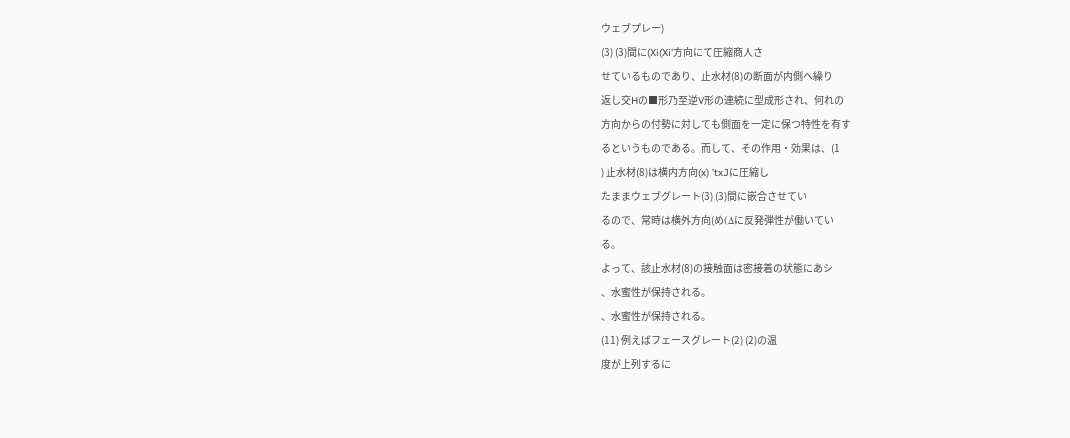ウェブプレー)
(3) (3)間に(Xi(Xi’方向にて圧縮商人さ
せているものであり、止水材(8)の断面が内側へ繰り
返し交Hの■形乃至逆V形の連続に型成形され、何れの
方向からの付勢に対しても側面を一定に保つ特性を有す
るというものである。而して、その作用・効果は、(1
) 止水材(8)は横内方向(x) ’txJに圧縮し
たままウェブグレート(3) (3)間に嵌合させてい
るので、常時は横外方向(め(Δに反発弾性が働いてい
る。
よって、該止水材(8)の接触面は密接着の状態にあシ
、水蜜性が保持される。
、水蜜性が保持される。
(11) 例えばフェースグレート(2) (2)の温
度が上列するに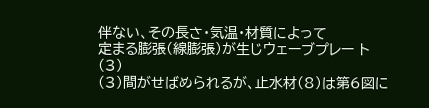伴ない、その長さ・気温・材質によって
定まる膨張(線膨張)が生じウェーブプレー ト(3)
(3)間がせばめられるが、止水材(8)は第6図に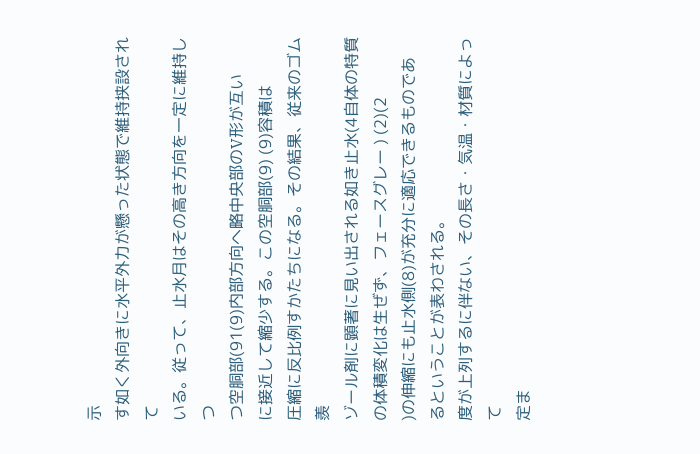示
す如く外向きに水平外力が懸った状態で維持挟設されて
いる。従って、止水月はその高き方向を一定に維持しつ
つ空胴部(91(9)内部方向へ略中央部のV形が互い
に接近して縮少する。この空胴部(9) (9)容積は
圧縮に反比例すかたちになる。その結果、従来のゴム羨
ゾール剤に顕著に見い出される如き止水(4自体の特質
の体積変化は生ぜず、フェースグレー ) (2)(2
)の伸縮にも止水側(8)が充分に適応できるものであ
るということが表わされる。
度が上列するに伴ない、その長さ・気温・材質によって
定ま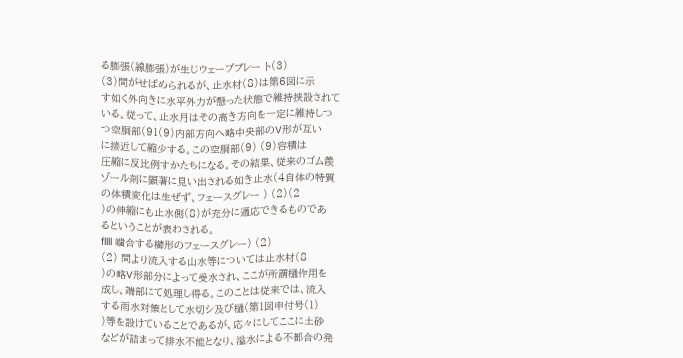る膨張(線膨張)が生じウェーブプレー ト(3)
(3)間がせばめられるが、止水材(8)は第6図に示
す如く外向きに水平外力が懸った状態で維持挟設されて
いる。従って、止水月はその高き方向を一定に維持しつ
つ空胴部(91(9)内部方向へ略中央部のV形が互い
に接近して縮少する。この空胴部(9) (9)容積は
圧縮に反比例すかたちになる。その結果、従来のゴム羨
ゾール剤に顕著に見い出される如き止水(4自体の特質
の体積変化は生ぜず、フェースグレー ) (2)(2
)の伸縮にも止水側(8)が充分に適応できるものであ
るということが表わされる。
fllll 噛合する櫛形のフェースグレー) (2)
(2) 間より流入する山水等については止水材(8
)の略V形部分によって受水され、ここが所謂樋作用を
成し、端部にて処理し得る。このことは従来では、流入
する雨水対策として水切シ及び樋(第1図申付号(1)
)等を設けていることであるが、応々にしてここに土砂
などが詰まって排水不能となり、溢水による不都合の発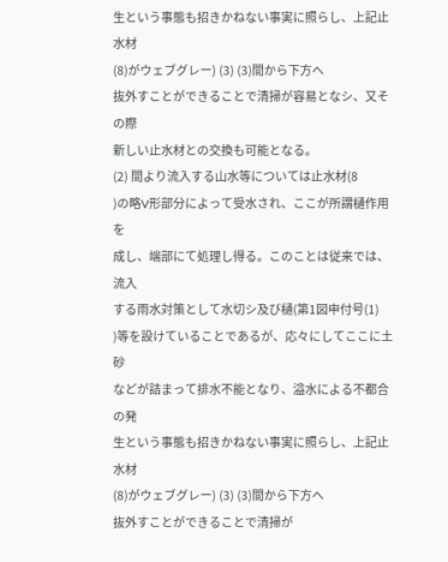生という事態も招きかねない事実に照らし、上記止水材
(8)がウェブグレー) (3) (3)間から下方へ
抜外すことができることで清掃が容易となシ、又その際
新しい止水材との交換も可能となる。
(2) 間より流入する山水等については止水材(8
)の略V形部分によって受水され、ここが所謂樋作用を
成し、端部にて処理し得る。このことは従来では、流入
する雨水対策として水切シ及び樋(第1図申付号(1)
)等を設けていることであるが、応々にしてここに土砂
などが詰まって排水不能となり、溢水による不都合の発
生という事態も招きかねない事実に照らし、上記止水材
(8)がウェブグレー) (3) (3)間から下方へ
抜外すことができることで清掃が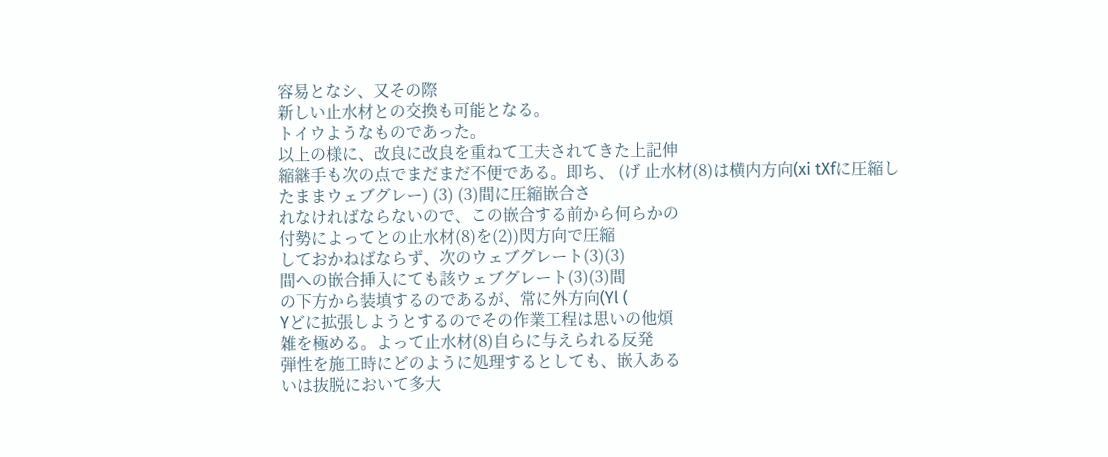容易となシ、又その際
新しい止水材との交換も可能となる。
トイウようなものであった。
以上の様に、改良に改良を重ねて工夫されてきた上記伸
縮継手も次の点でまだまだ不便である。即ち、 (げ 止水材(8)は横内方向(xi tXfに圧縮し
たままウェブグレー) (3) (3)間に圧縮嵌合さ
れなければならないので、この嵌合する前から何らかの
付勢によってとの止水材(8)を(2))閃方向で圧縮
しておかねばならず、次のウェブグレート(3)(3)
間への嵌合挿入にても該ウェブグレート(3)(3)間
の下方から装填するのであるが、常に外方向(Yl (
Yどに拡張しようとするのでその作業工程は思いの他煩
雑を極める。よって止水材(8)自らに与えられる反発
弾性を施工時にどのように処理するとしても、嵌入ある
いは抜脱において多大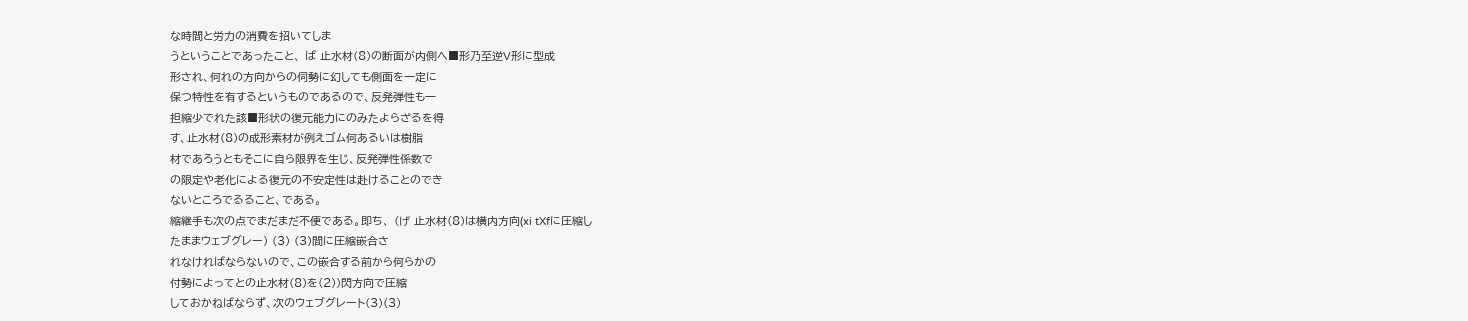な時間と労力の消費を招いてしま
うということであったこと、 ば 止水材(8)の断面が内側へ■形乃至逆V形に型成
形され、何れの方向からの伺勢に幻しても側面を一定に
保つ特性を有するというものであるので、反発弾性も一
担縮少でれた該■形状の復元能力にのみたよらざるを得
す、止水材(8)の成形素材が例えゴム何あるいは樹脂
材であろうともそこに自ら限界を生じ、反発弾性係数で
の限定や老化による復元の不安定性は赴けることのでき
ないところでるること、である。
縮継手も次の点でまだまだ不便である。即ち、 (げ 止水材(8)は横内方向(xi tXfに圧縮し
たままウェブグレー) (3) (3)間に圧縮嵌合さ
れなければならないので、この嵌合する前から何らかの
付勢によってとの止水材(8)を(2))閃方向で圧縮
しておかねばならず、次のウェブグレート(3)(3)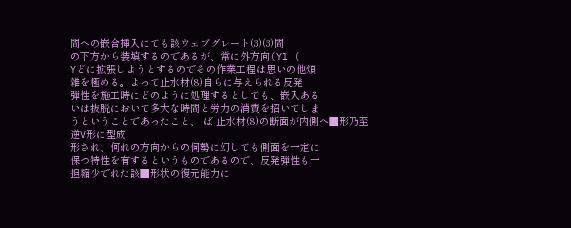間への嵌合挿入にても該ウェブグレート(3)(3)間
の下方から装填するのであるが、常に外方向(Yl (
Yどに拡張しようとするのでその作業工程は思いの他煩
雑を極める。よって止水材(8)自らに与えられる反発
弾性を施工時にどのように処理するとしても、嵌入ある
いは抜脱において多大な時間と労力の消費を招いてしま
うということであったこと、 ば 止水材(8)の断面が内側へ■形乃至逆V形に型成
形され、何れの方向からの伺勢に幻しても側面を一定に
保つ特性を有するというものであるので、反発弾性も一
担縮少でれた該■形状の復元能力に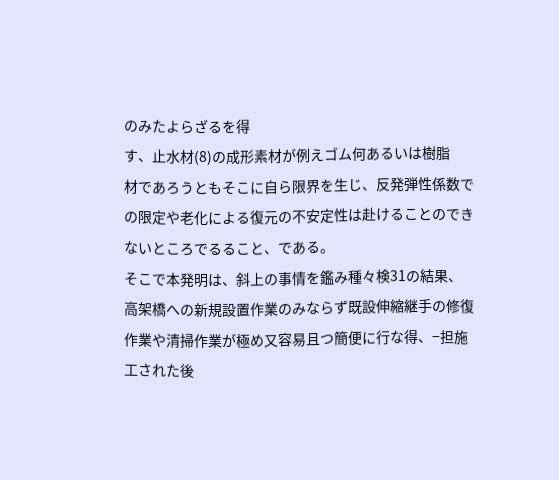のみたよらざるを得
す、止水材(8)の成形素材が例えゴム何あるいは樹脂
材であろうともそこに自ら限界を生じ、反発弾性係数で
の限定や老化による復元の不安定性は赴けることのでき
ないところでるること、である。
そこで本発明は、斜上の事情を鑑み種々検31の結果、
高架橋への新規設置作業のみならず既設伸縮継手の修復
作業や清掃作業が極め又容易且つ簡便に行な得、−担施
工された後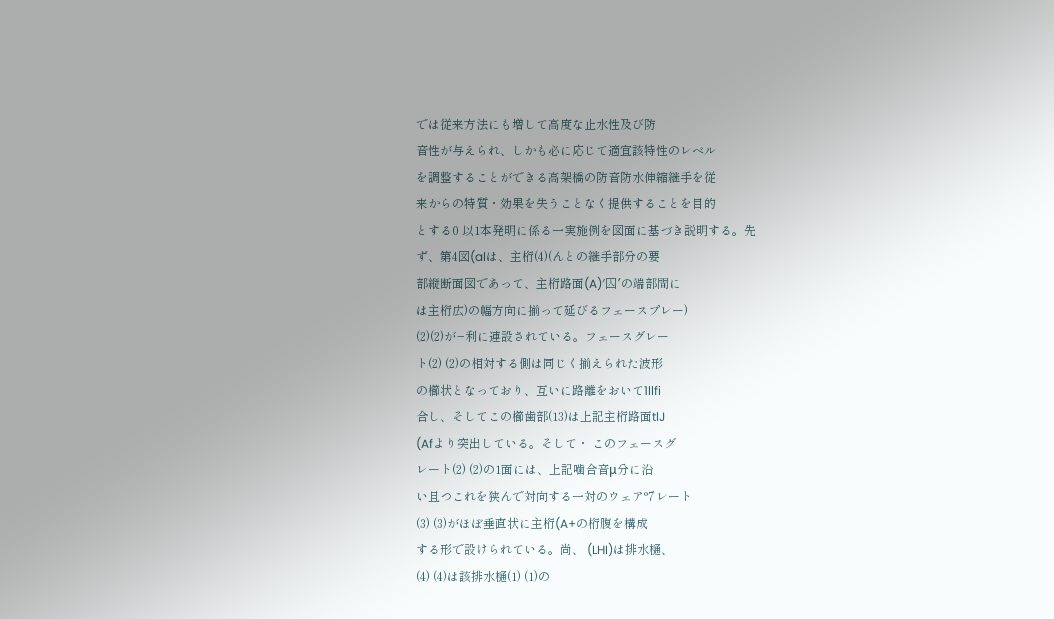では従来方法にも増して高度な止水性及び防
音性が与えられ、しかも必に応じて適宜該特性のレベル
を調整することができる高架橋の防音防水伸縮継手を従
来からの特質・効果を失うことなく提供することを目的
とする0 以1本発明に係る一実施例を図面に基づき説明する。先
ず、第4図(alは、主桁(4)(んとの継手部分の要
部縦断面図であって、主桁路面(A)′囚′の端部間に
は主桁広)の幅方向に揃って延びるフェースプレー)
(2)(2)が−利に連設されている。フェースグレー
ト(2) (2)の相対する側は同じく揃えられた波形
の櫛状となっており、互いに路離をおいて1llfi
合し、そしてこの櫛歯部(13)は上記主桁路面tlJ
(Afより突出している。そして・ このフェースグ
レート(2) (2)の1面には、上記噛合音μ分に沿
い且つこれを狭んで対向する一対のウェア°7゛レート
(3) (3)がほぼ垂直状に主桁(A+の桁腹を構成
する形で設けられている。尚、 (LHI)は排水樋、
(4) (4)は該排水樋(1) (1)の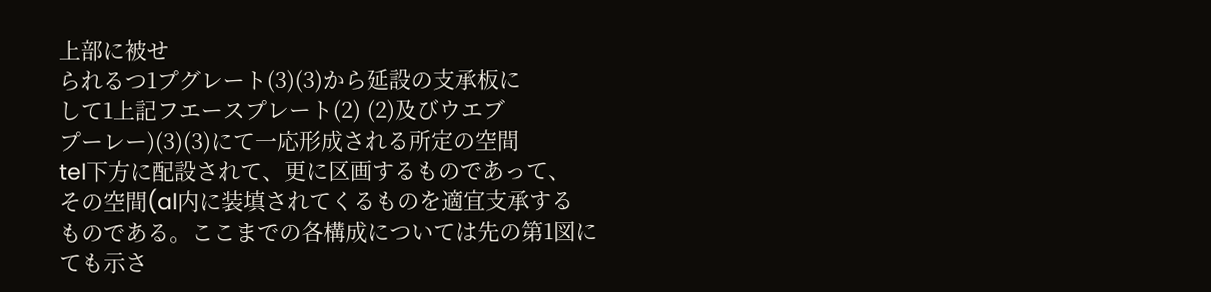上部に被せ
られるつ1プグレート(3)(3)から延設の支承板に
して1上記フエースプレート(2) (2)及びウエブ
プーレー)(3)(3)にて一応形成される所定の空間
tel下方に配設されて、更に区画するものであって、
その空間(al内に装填されてくるものを適宜支承する
ものである。ここまでの各構成については先の第1図に
ても示さ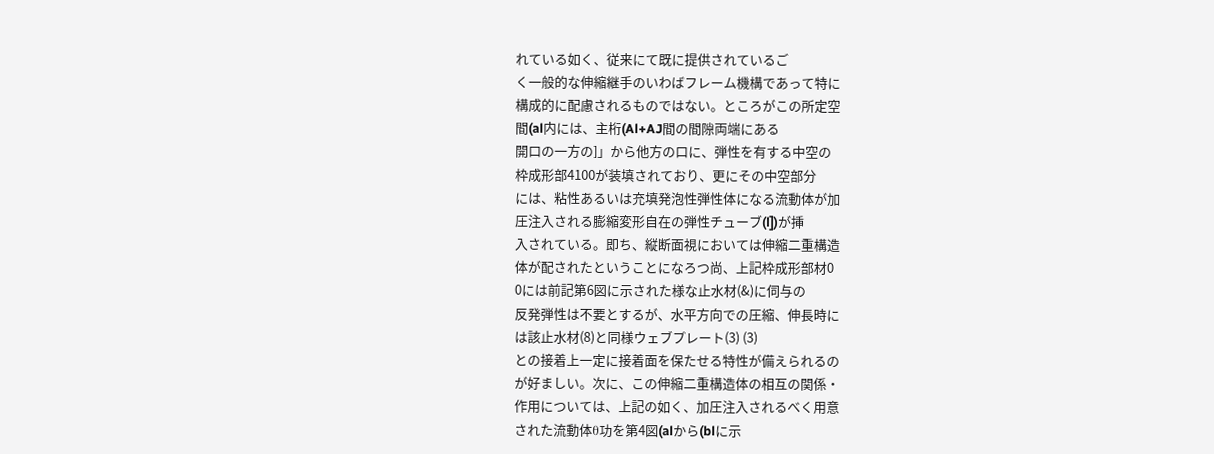れている如く、従来にて既に提供されているご
く一般的な伸縮継手のいわばフレーム機構であって特に
構成的に配慮されるものではない。ところがこの所定空
間(al内には、主桁(Al+AJ間の間隙両端にある
開口の一方の]」から他方の口に、弾性を有する中空の
枠成形部4100が装填されており、更にその中空部分
には、粘性あるいは充填発泡性弾性体になる流動体が加
圧注入される膨縮変形自在の弾性チューブ(l])が挿
入されている。即ち、縦断面視においては伸縮二重構造
体が配されたということになろつ尚、上記枠成形部材0
0には前記第6図に示された様な止水材(&)に伺与の
反発弾性は不要とするが、水平方向での圧縮、伸長時に
は該止水材(8)と同様ウェブプレート(3) (3)
との接着上一定に接着面を保たせる特性が備えられるの
が好ましい。次に、この伸縮二重構造体の相互の関係・
作用については、上記の如く、加圧注入されるべく用意
された流動体θ功を第4図(alから(blに示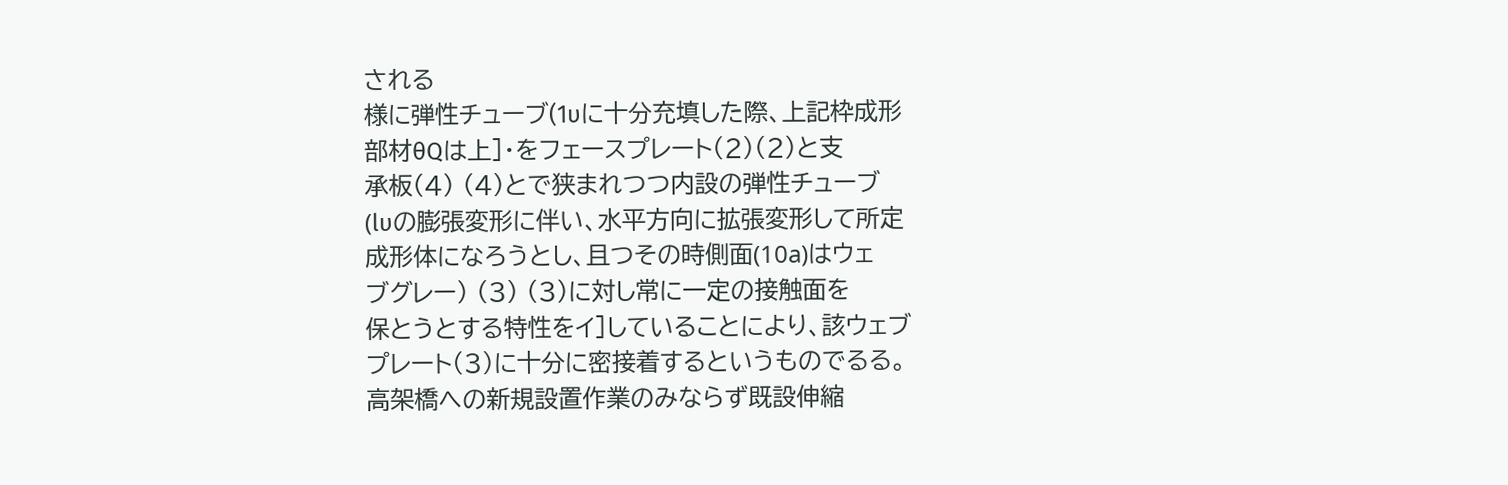される
様に弾性チューブ(1υに十分充填した際、上記枠成形
部材θQは上]・をフェースプレート(2)(2)と支
承板(4) (4)とで狭まれつつ内設の弾性チューブ
(lυの膨張変形に伴い、水平方向に拡張変形して所定
成形体になろうとし、且つその時側面(10a)はウェ
ブグレー) (3) (3)に対し常に一定の接触面を
保とうとする特性をイ]していることにより、該ウェブ
プレート(3)に十分に密接着するというものでるる。
高架橋への新規設置作業のみならず既設伸縮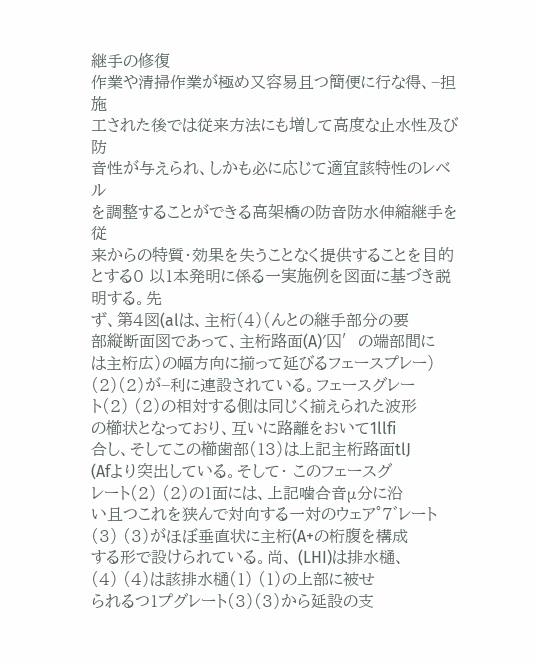継手の修復
作業や清掃作業が極め又容易且つ簡便に行な得、−担施
工された後では従来方法にも増して高度な止水性及び防
音性が与えられ、しかも必に応じて適宜該特性のレベル
を調整することができる高架橋の防音防水伸縮継手を従
来からの特質・効果を失うことなく提供することを目的
とする0 以1本発明に係る一実施例を図面に基づき説明する。先
ず、第4図(alは、主桁(4)(んとの継手部分の要
部縦断面図であって、主桁路面(A)′囚′の端部間に
は主桁広)の幅方向に揃って延びるフェースプレー)
(2)(2)が−利に連設されている。フェースグレー
ト(2) (2)の相対する側は同じく揃えられた波形
の櫛状となっており、互いに路離をおいて1llfi
合し、そしてこの櫛歯部(13)は上記主桁路面tlJ
(Afより突出している。そして・ このフェースグ
レート(2) (2)の1面には、上記噛合音μ分に沿
い且つこれを狭んで対向する一対のウェア°7゛レート
(3) (3)がほぼ垂直状に主桁(A+の桁腹を構成
する形で設けられている。尚、 (LHI)は排水樋、
(4) (4)は該排水樋(1) (1)の上部に被せ
られるつ1プグレート(3)(3)から延設の支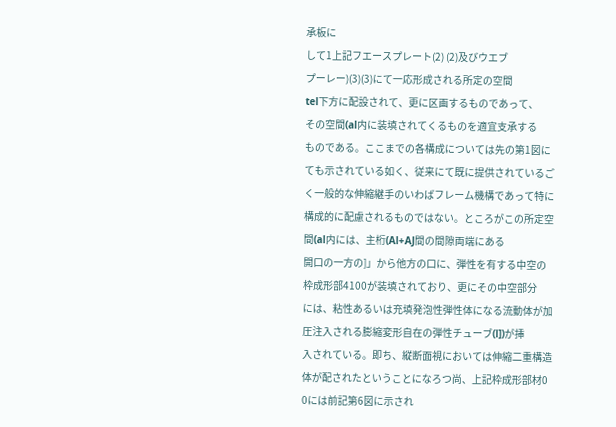承板に
して1上記フエースプレート(2) (2)及びウエブ
プーレー)(3)(3)にて一応形成される所定の空間
tel下方に配設されて、更に区画するものであって、
その空間(al内に装填されてくるものを適宜支承する
ものである。ここまでの各構成については先の第1図に
ても示されている如く、従来にて既に提供されているご
く一般的な伸縮継手のいわばフレーム機構であって特に
構成的に配慮されるものではない。ところがこの所定空
間(al内には、主桁(Al+AJ間の間隙両端にある
開口の一方の]」から他方の口に、弾性を有する中空の
枠成形部4100が装填されており、更にその中空部分
には、粘性あるいは充填発泡性弾性体になる流動体が加
圧注入される膨縮変形自在の弾性チューブ(l])が挿
入されている。即ち、縦断面視においては伸縮二重構造
体が配されたということになろつ尚、上記枠成形部材0
0には前記第6図に示され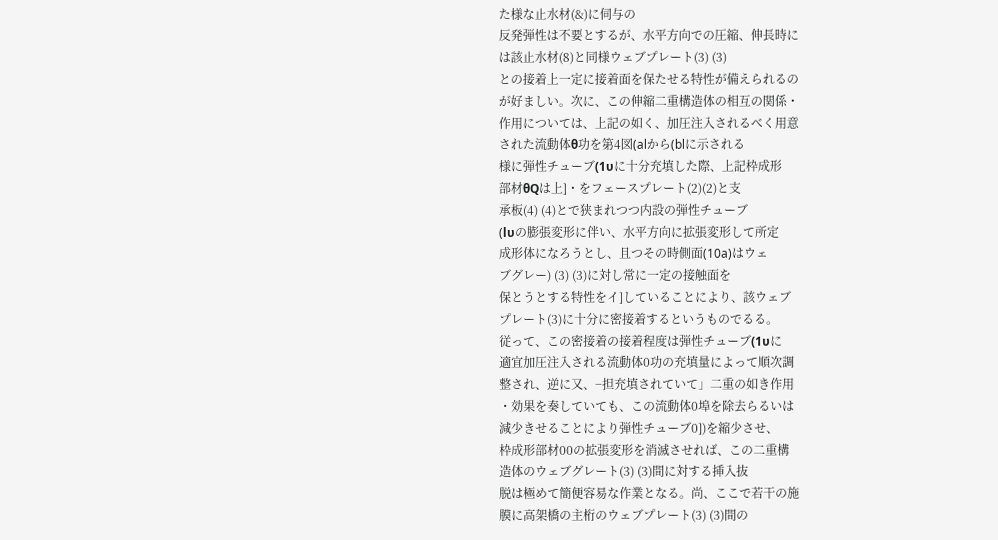た様な止水材(&)に伺与の
反発弾性は不要とするが、水平方向での圧縮、伸長時に
は該止水材(8)と同様ウェブプレート(3) (3)
との接着上一定に接着面を保たせる特性が備えられるの
が好ましい。次に、この伸縮二重構造体の相互の関係・
作用については、上記の如く、加圧注入されるべく用意
された流動体θ功を第4図(alから(blに示される
様に弾性チューブ(1υに十分充填した際、上記枠成形
部材θQは上]・をフェースプレート(2)(2)と支
承板(4) (4)とで狭まれつつ内設の弾性チューブ
(lυの膨張変形に伴い、水平方向に拡張変形して所定
成形体になろうとし、且つその時側面(10a)はウェ
ブグレー) (3) (3)に対し常に一定の接触面を
保とうとする特性をイ]していることにより、該ウェブ
プレート(3)に十分に密接着するというものでるる。
従って、この密接着の接着程度は弾性チューブ(1υに
適宜加圧注入される流動体0功の充填量によって順次調
整され、逆に又、−担充填されていて」二重の如き作用
・効果を奏していても、この流動体0埠を除去らるいは
減少きせることにより弾性チューブ0])を縮少させ、
枠成形部材00の拡張変形を消滅させれば、この二重構
造体のウェブグレート(3) (3)間に対する挿入抜
脱は極めて簡便容易な作業となる。尚、ここで若干の施
膜に高架橋の主桁のウェブプレート(3) (3)間の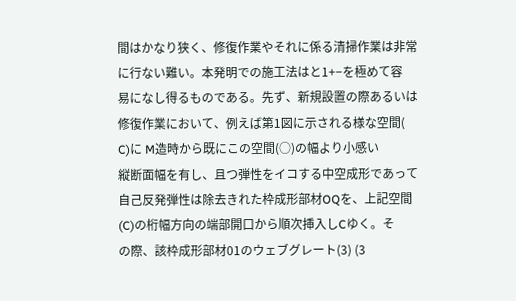間はかなり狭く、修復作業やそれに係る清掃作業は非常
に行ない難い。本発明での施工法はと1+−を極めて容
易になし得るものである。先ず、新規設置の際あるいは
修復作業において、例えば第1図に示される様な空間(
C)に M造時から既にこの空間(○)の幅より小感い
縦断面幅を有し、且つ弾性をイコする中空成形であって
自己反発弾性は除去きれた枠成形部材OQを、上記空間
(C)の桁幅方向の端部開口から順次挿入しCゆく。そ
の際、該枠成形部材01のウェブグレート(3) (3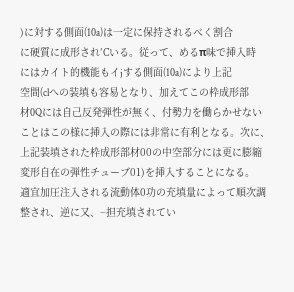)に対する側面(10a)は一定に保持されるべく割合
に硬質に成形され′Cいる。従って、めるπ味で挿入時
にはカイト的機能もイjする側面(10a)により上記
空間(clへの装填も容易となり、加えてこの枠成形部
材0Qには自己反発弾性が無く、付勢力を働らかせない
ことはこの様に挿入の際には非常に有利となる。次に、
上記装填された枠成形部材00の中空部分には更に膨縮
変形自在の弾性チューブ01)を挿入することになる。
適宜加圧注入される流動体0功の充填量によって順次調
整され、逆に又、−担充填されてい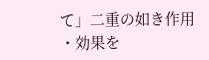て」二重の如き作用
・効果を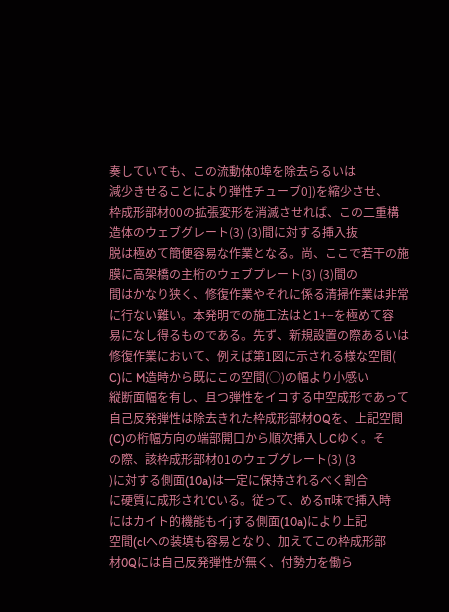奏していても、この流動体0埠を除去らるいは
減少きせることにより弾性チューブ0])を縮少させ、
枠成形部材00の拡張変形を消滅させれば、この二重構
造体のウェブグレート(3) (3)間に対する挿入抜
脱は極めて簡便容易な作業となる。尚、ここで若干の施
膜に高架橋の主桁のウェブプレート(3) (3)間の
間はかなり狭く、修復作業やそれに係る清掃作業は非常
に行ない難い。本発明での施工法はと1+−を極めて容
易になし得るものである。先ず、新規設置の際あるいは
修復作業において、例えば第1図に示される様な空間(
C)に M造時から既にこの空間(○)の幅より小感い
縦断面幅を有し、且つ弾性をイコする中空成形であって
自己反発弾性は除去きれた枠成形部材OQを、上記空間
(C)の桁幅方向の端部開口から順次挿入しCゆく。そ
の際、該枠成形部材01のウェブグレート(3) (3
)に対する側面(10a)は一定に保持されるべく割合
に硬質に成形され′Cいる。従って、めるπ味で挿入時
にはカイト的機能もイjする側面(10a)により上記
空間(clへの装填も容易となり、加えてこの枠成形部
材0Qには自己反発弾性が無く、付勢力を働ら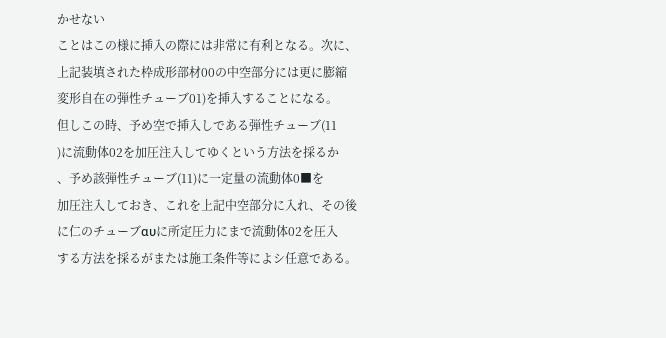かせない
ことはこの様に挿入の際には非常に有利となる。次に、
上記装填された枠成形部材00の中空部分には更に膨縮
変形自在の弾性チューブ01)を挿入することになる。
但しこの時、予め空で挿入しである弾性チューブ(11
)に流動体02を加圧注入してゆくという方法を採るか
、予め該弾性チューブ(11)に一定量の流動体0■を
加圧注入しておき、これを上記中空部分に入れ、その後
に仁のチューブαυに所定圧力にまで流動体02を圧入
する方法を採るがまたは施工条件等によシ任意である。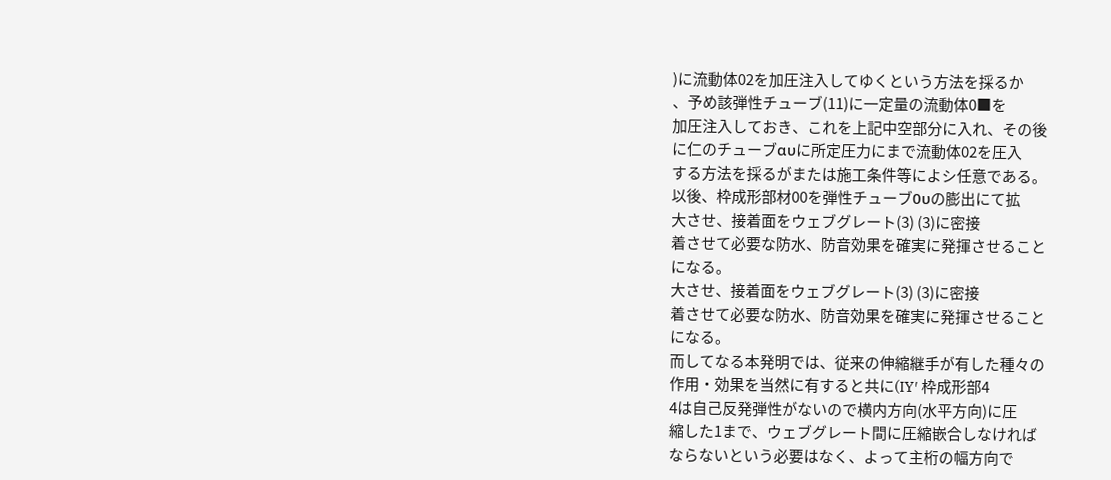)に流動体02を加圧注入してゆくという方法を採るか
、予め該弾性チューブ(11)に一定量の流動体0■を
加圧注入しておき、これを上記中空部分に入れ、その後
に仁のチューブαυに所定圧力にまで流動体02を圧入
する方法を採るがまたは施工条件等によシ任意である。
以後、枠成形部材00を弾性チューブ0υの膨出にて拡
大させ、接着面をウェブグレート(3) (3)に密接
着させて必要な防水、防音効果を確実に発揮させること
になる。
大させ、接着面をウェブグレート(3) (3)に密接
着させて必要な防水、防音効果を確実に発揮させること
になる。
而してなる本発明では、従来の伸縮継手が有した種々の
作用・効果を当然に有すると共に(IY′ 枠成形部4
4は自己反発弾性がないので横内方向(水平方向)に圧
縮した1まで、ウェブグレート間に圧縮嵌合しなければ
ならないという必要はなく、よって主桁の幅方向で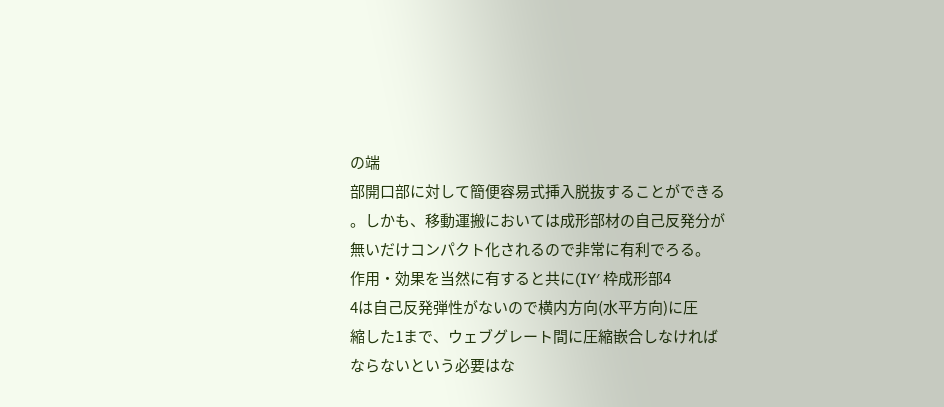の端
部開口部に対して簡便容易式挿入脱抜することができる
。しかも、移動運搬においては成形部材の自己反発分が
無いだけコンパクト化されるので非常に有利でろる。
作用・効果を当然に有すると共に(IY′ 枠成形部4
4は自己反発弾性がないので横内方向(水平方向)に圧
縮した1まで、ウェブグレート間に圧縮嵌合しなければ
ならないという必要はな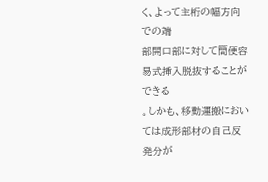く、よって主桁の幅方向での端
部開口部に対して簡便容易式挿入脱抜することができる
。しかも、移動運搬においては成形部材の自己反発分が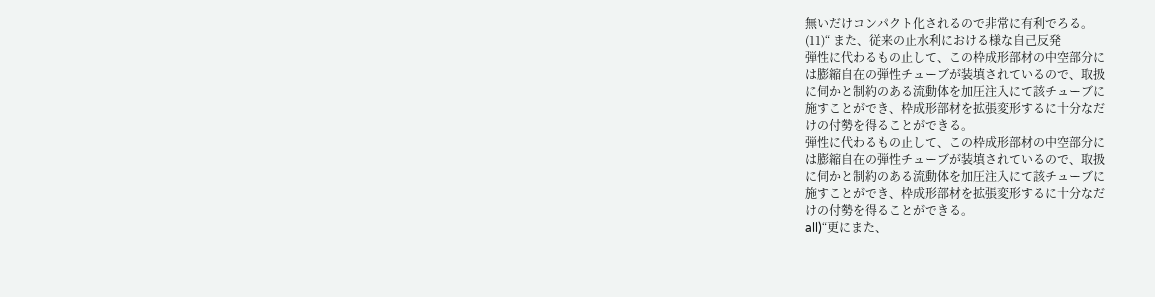無いだけコンパクト化されるので非常に有利でろる。
(11)“ また、従来の止水利における様な自己反発
弾性に代わるもの止して、この枠成形部材の中空部分に
は膨縮自在の弾性チューブが装填されているので、取扱
に伺かと制約のある流動体を加圧注入にて該チューブに
施すことができ、枠成形部材を拡張変形するに十分なだ
けの付勢を得ることができる。
弾性に代わるもの止して、この枠成形部材の中空部分に
は膨縮自在の弾性チューブが装填されているので、取扱
に伺かと制約のある流動体を加圧注入にて該チューブに
施すことができ、枠成形部材を拡張変形するに十分なだ
けの付勢を得ることができる。
all)“更にまた、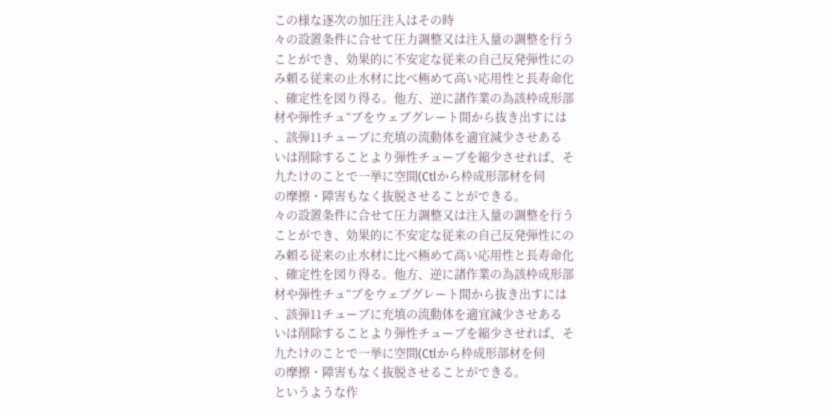この様な逐次の加圧注入はその時
々の設置条件に合せて圧力調整又は注入量の調整を行う
ことができ、効果的に不安定な従来の自己反発弾性にの
み頼る従来の止水材に比べ極めて高い応用性と長寿命化
、確定性を図り得る。他方、逆に諸作業の為該枠成形部
材や弾性チュ“ブをウェブグレート間から抜き出すには
、該弾11チューブに充填の流動体を適宜減少させある
いは削除することより弾性チューブを縮少させれば、そ
九たけのことで一挙に空間(Ctlから枠成形部材を伺
の摩擦・障害もなく抜脱させることができる。
々の設置条件に合せて圧力調整又は注入量の調整を行う
ことができ、効果的に不安定な従来の自己反発弾性にの
み頼る従来の止水材に比べ極めて高い応用性と長寿命化
、確定性を図り得る。他方、逆に諸作業の為該枠成形部
材や弾性チュ“ブをウェブグレート間から抜き出すには
、該弾11チューブに充填の流動体を適宜減少させある
いは削除することより弾性チューブを縮少させれば、そ
九たけのことで一挙に空間(Ctlから枠成形部材を伺
の摩擦・障害もなく抜脱させることができる。
というような作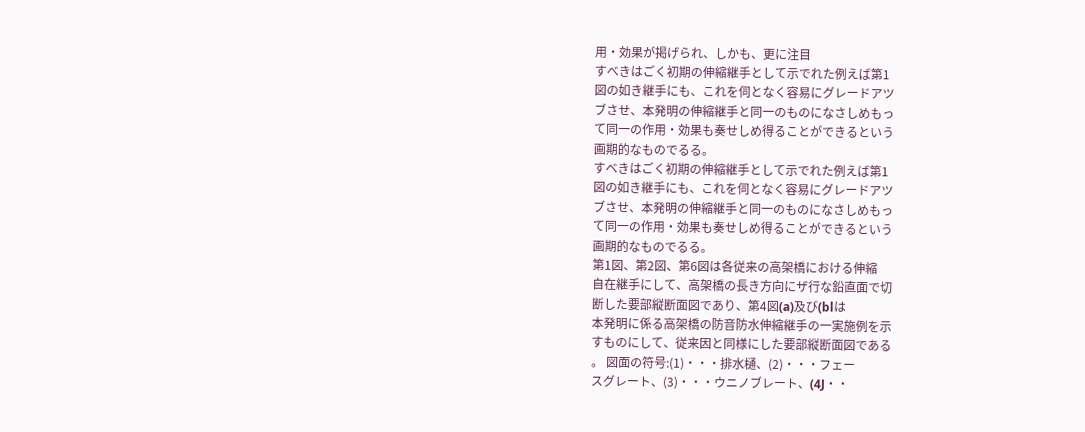用・効果が掲げられ、しかも、更に注目
すべきはごく初期の伸縮継手として示でれた例えば第1
図の如き継手にも、これを伺となく容易にグレードアツ
ブさせ、本発明の伸縮継手と同一のものになさしめもっ
て同一の作用・効果も奏せしめ得ることができるという
画期的なものでるる。
すべきはごく初期の伸縮継手として示でれた例えば第1
図の如き継手にも、これを伺となく容易にグレードアツ
ブさせ、本発明の伸縮継手と同一のものになさしめもっ
て同一の作用・効果も奏せしめ得ることができるという
画期的なものでるる。
第1図、第2図、第6図は各従来の高架橋における伸縮
自在継手にして、高架橋の長き方向にザ行な鉛直面で切
断した要部縦断面図であり、第4図(a)及び(blは
本発明に係る高架橋の防音防水伸縮継手の一実施例を示
すものにして、従来因と同様にした要部縦断面図である
。 図面の符号:(1)・・・排水樋、(2)・・・フェー
スグレート、(3)・・・ウニノブレート、(4J・・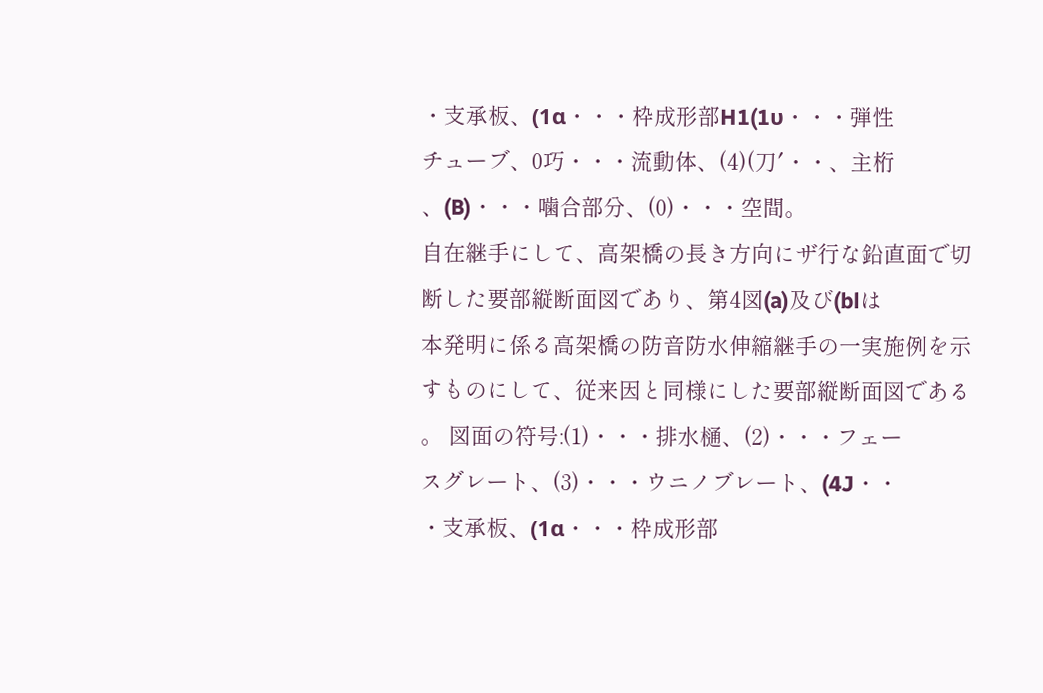・支承板、(1α・・・枠成形部H1(1υ・・・弾性
チューブ、0巧・・・流動体、(4)(刀′・・、主桁
、(B)・・・噛合部分、(0)・・・空間。
自在継手にして、高架橋の長き方向にザ行な鉛直面で切
断した要部縦断面図であり、第4図(a)及び(blは
本発明に係る高架橋の防音防水伸縮継手の一実施例を示
すものにして、従来因と同様にした要部縦断面図である
。 図面の符号:(1)・・・排水樋、(2)・・・フェー
スグレート、(3)・・・ウニノブレート、(4J・・
・支承板、(1α・・・枠成形部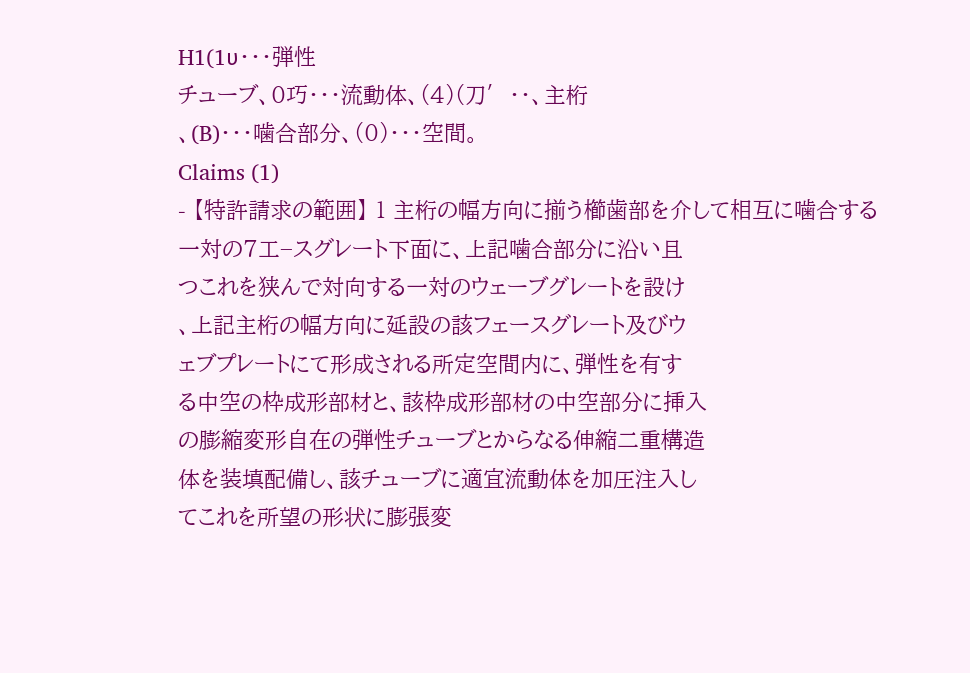H1(1υ・・・弾性
チューブ、0巧・・・流動体、(4)(刀′・・、主桁
、(B)・・・噛合部分、(0)・・・空間。
Claims (1)
- 【特許請求の範囲】 1 主桁の幅方向に揃う櫛歯部を介して相互に噛合する
一対の7工−スグレート下面に、上記噛合部分に沿い且
つこれを狭んで対向する一対のウェーブグレートを設け
、上記主桁の幅方向に延設の該フェースグレート及びウ
ェブプレートにて形成される所定空間内に、弾性を有す
る中空の枠成形部材と、該枠成形部材の中空部分に挿入
の膨縮変形自在の弾性チューブとからなる伸縮二重構造
体を装填配備し、該チューブに適宜流動体を加圧注入し
てこれを所望の形状に膨張変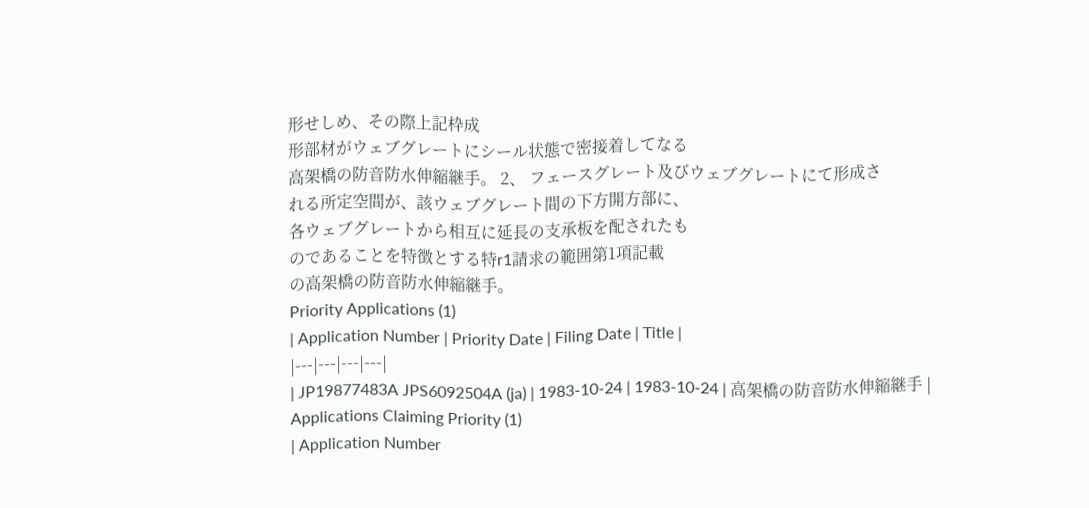形せしめ、その際上記枠成
形部材がウェブグレートにシール状態で密接着してなる
高架橋の防音防水伸縮継手。 2、 フェースグレート及びウェブグレートにて形成さ
れる所定空間が、該ウェブグレート間の下方開方部に、
各ウェブグレートから相互に延長の支承板を配されたも
のであることを特徴とする特r1請求の範囲第1項記載
の高架橋の防音防水伸縮継手。
Priority Applications (1)
| Application Number | Priority Date | Filing Date | Title |
|---|---|---|---|
| JP19877483A JPS6092504A (ja) | 1983-10-24 | 1983-10-24 | 高架橋の防音防水伸縮継手 |
Applications Claiming Priority (1)
| Application Number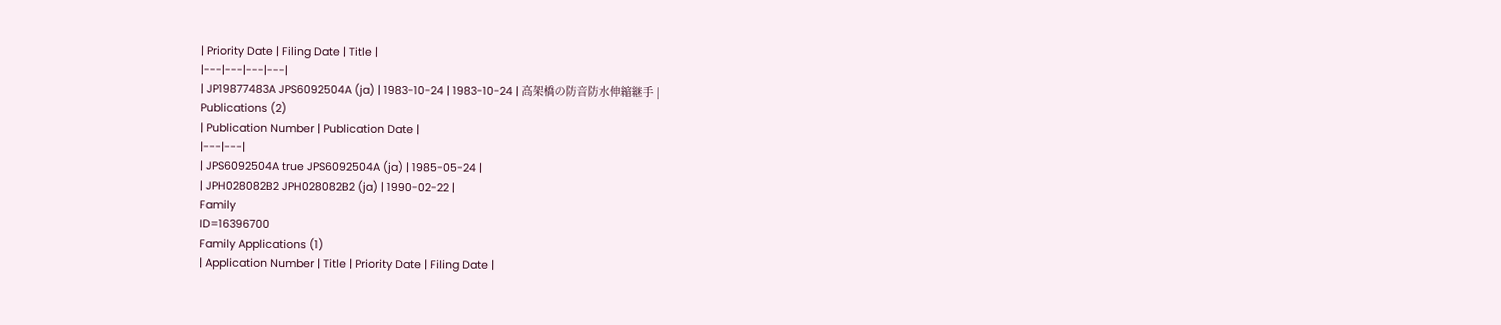| Priority Date | Filing Date | Title |
|---|---|---|---|
| JP19877483A JPS6092504A (ja) | 1983-10-24 | 1983-10-24 | 高架橋の防音防水伸縮継手 |
Publications (2)
| Publication Number | Publication Date |
|---|---|
| JPS6092504A true JPS6092504A (ja) | 1985-05-24 |
| JPH028082B2 JPH028082B2 (ja) | 1990-02-22 |
Family
ID=16396700
Family Applications (1)
| Application Number | Title | Priority Date | Filing Date |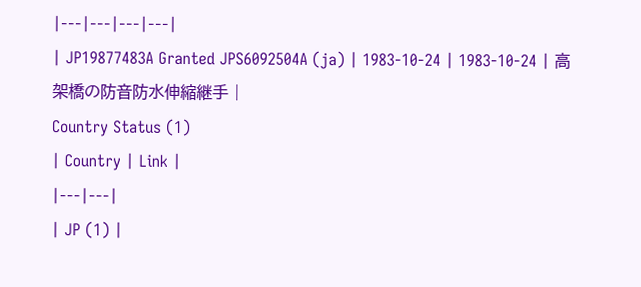|---|---|---|---|
| JP19877483A Granted JPS6092504A (ja) | 1983-10-24 | 1983-10-24 | 高架橋の防音防水伸縮継手 |
Country Status (1)
| Country | Link |
|---|---|
| JP (1) |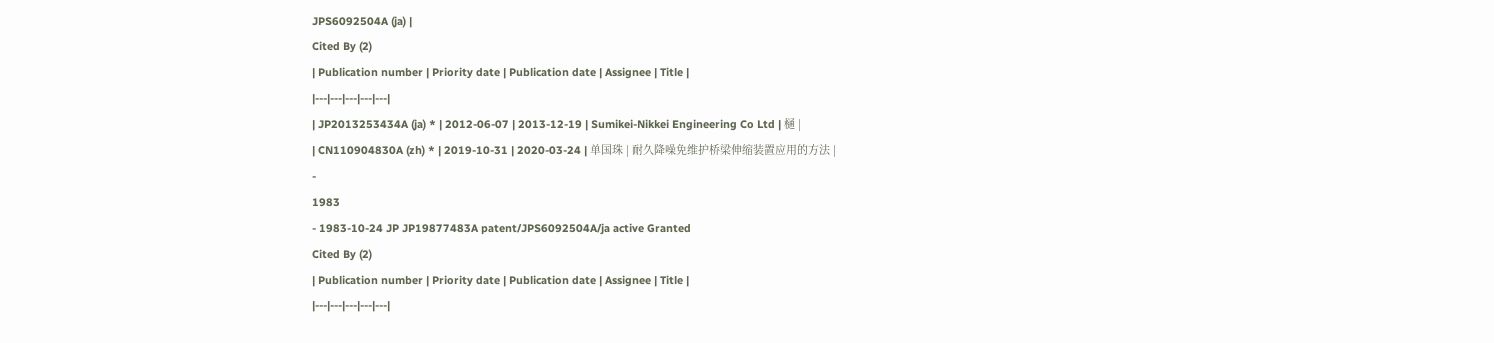JPS6092504A (ja) |
Cited By (2)
| Publication number | Priority date | Publication date | Assignee | Title |
|---|---|---|---|---|
| JP2013253434A (ja) * | 2012-06-07 | 2013-12-19 | Sumikei-Nikkei Engineering Co Ltd | 樋 |
| CN110904830A (zh) * | 2019-10-31 | 2020-03-24 | 单国珠 | 耐久降噪免维护桥梁伸缩装置应用的方法 |
-
1983
- 1983-10-24 JP JP19877483A patent/JPS6092504A/ja active Granted
Cited By (2)
| Publication number | Priority date | Publication date | Assignee | Title |
|---|---|---|---|---|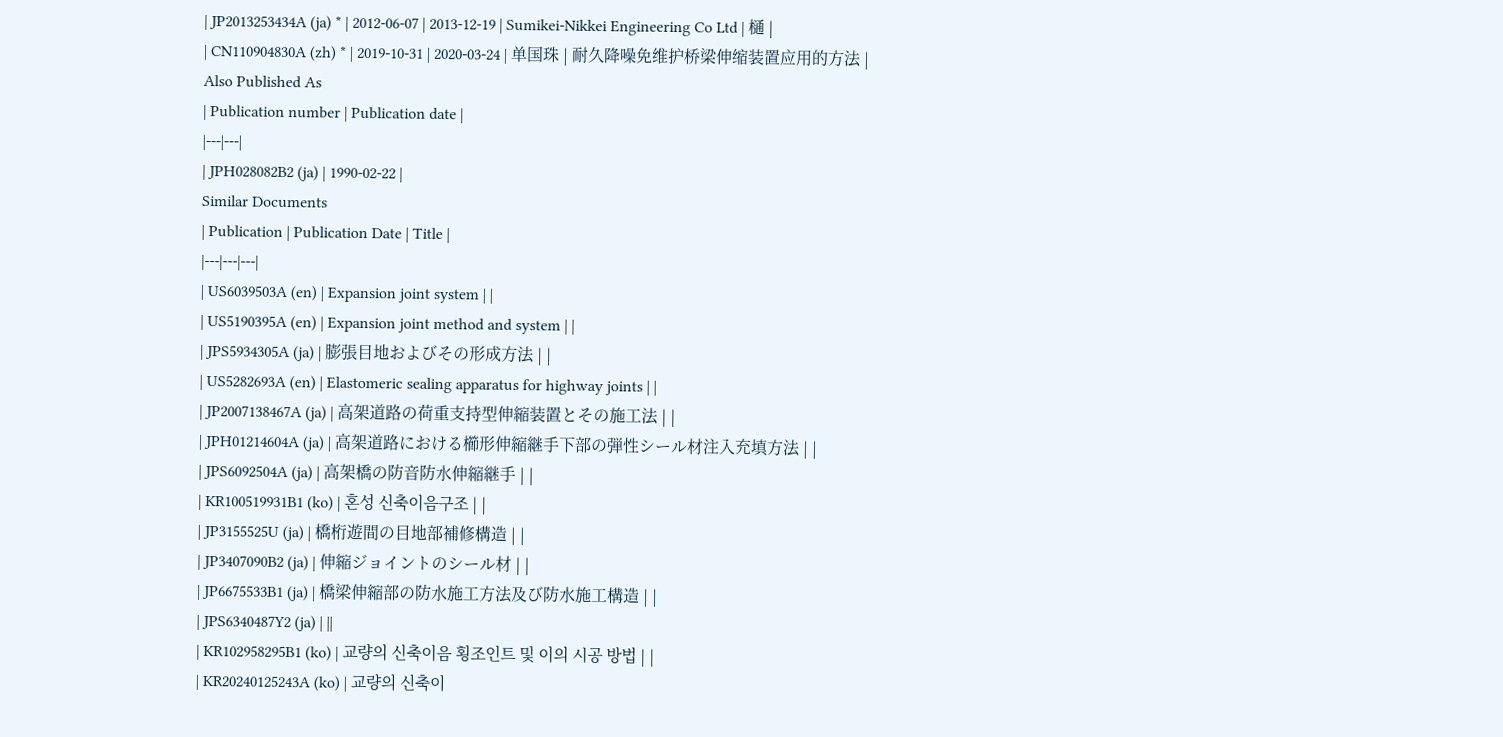| JP2013253434A (ja) * | 2012-06-07 | 2013-12-19 | Sumikei-Nikkei Engineering Co Ltd | 樋 |
| CN110904830A (zh) * | 2019-10-31 | 2020-03-24 | 单国珠 | 耐久降噪免维护桥梁伸缩装置应用的方法 |
Also Published As
| Publication number | Publication date |
|---|---|
| JPH028082B2 (ja) | 1990-02-22 |
Similar Documents
| Publication | Publication Date | Title |
|---|---|---|
| US6039503A (en) | Expansion joint system | |
| US5190395A (en) | Expansion joint method and system | |
| JPS5934305A (ja) | 膨張目地およびその形成方法 | |
| US5282693A (en) | Elastomeric sealing apparatus for highway joints | |
| JP2007138467A (ja) | 高架道路の荷重支持型伸縮装置とその施工法 | |
| JPH01214604A (ja) | 高架道路における櫛形伸縮継手下部の弾性シール材注入充填方法 | |
| JPS6092504A (ja) | 高架橋の防音防水伸縮継手 | |
| KR100519931B1 (ko) | 혼성 신축이음구조 | |
| JP3155525U (ja) | 橋桁遊間の目地部補修構造 | |
| JP3407090B2 (ja) | 伸縮ジョイントのシール材 | |
| JP6675533B1 (ja) | 橋梁伸縮部の防水施工方法及び防水施工構造 | |
| JPS6340487Y2 (ja) | ||
| KR102958295B1 (ko) | 교량의 신축이음 횡조인트 및 이의 시공 방법 | |
| KR20240125243A (ko) | 교량의 신축이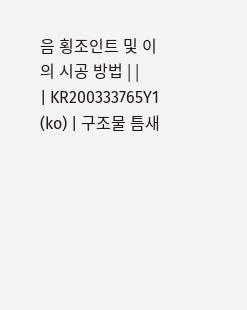음 횡조인트 및 이의 시공 방법 | |
| KR200333765Y1 (ko) | 구조물 틈새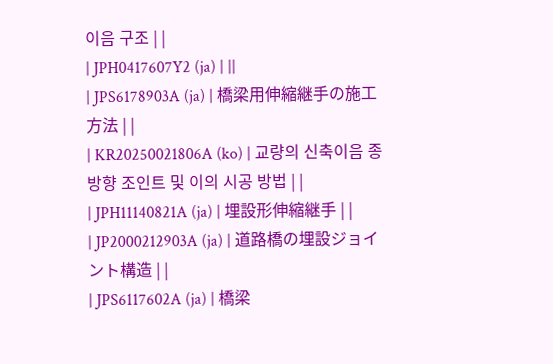이음 구조 | |
| JPH0417607Y2 (ja) | ||
| JPS6178903A (ja) | 橋梁用伸縮継手の施工方法 | |
| KR20250021806A (ko) | 교량의 신축이음 종방향 조인트 및 이의 시공 방법 | |
| JPH11140821A (ja) | 埋設形伸縮継手 | |
| JP2000212903A (ja) | 道路橋の埋設ジョイント構造 | |
| JPS6117602A (ja) | 橋梁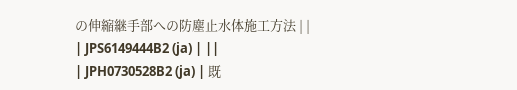の伸縮継手部への防塵止水体施工方法 | |
| JPS6149444B2 (ja) | ||
| JPH0730528B2 (ja) | 既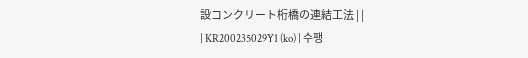設コンクリート桁橋の連結工法 | |
| KR200235029Y1 (ko) | 수팽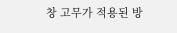창 고무가 적용된 방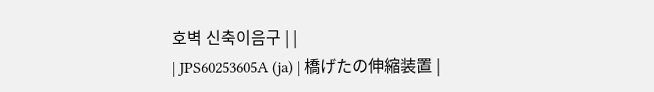호벽 신축이음구 | |
| JPS60253605A (ja) | 橋げたの伸縮装置 |